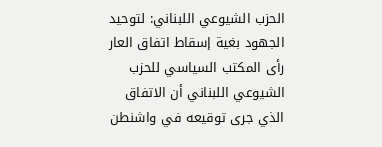الحزب الشيوعي اللبناني: لتوحيد الجهود بغية إسقاط اتفاق العار
رأى المكتب السياسي للحزب الشيوعي اللبناني أن الاتفاق الذي جرى توقيعه في واشنطن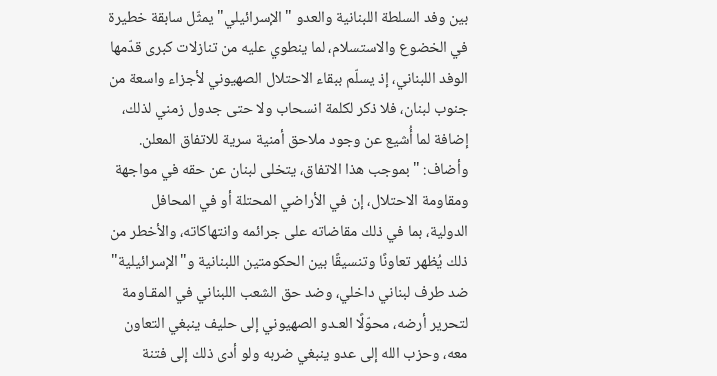بين وفد السلطة اللبنانية والعدو "الإسرائيلي" يمثّل سابقة خطيرة في الخضوع والاستسلام، لما ينطوي عليه من تنازلات كبرى قدّمها الوفد اللبناني، إذ يسلّم ببقاء الاحتلال الصهيوني لأجزاء واسعة من جنوب لبنان، فلا ذكر لكلمة انسحاب ولا حتى جدول زمني لذلك، إضافة لما أُشيع عن وجود ملاحق أمنية سرية للاتفاق المعلن.
وأضاف: "بموجب هذا الاتفاق، يتخلى لبنان عن حقه في مواجهة ومقاومة الاحتلال، إن في الأراضي المحتلة أو في المحافل الدولية، بما في ذلك مقاضاته على جرائمه وانتهاكاته، والأخطر من ذلك يُظهر تعاونًا وتنسيقًا بين الحكومتين اللبنانية و"الإسرائيلية" ضد طرف لبناني داخلي، وضد حق الشعب اللبناني في المقـاومة لتحرير أرضه، محوّلًا العـدو الصهيوني إلى حليف ينبغي التعاون معه، وحزب الله إلى عدو ينبغي ضربه ولو أدى ذلك إلى فتنة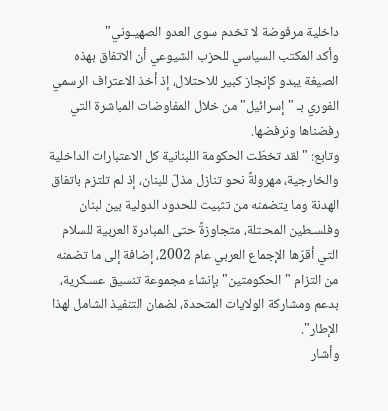داخلية مرفوضة لا تخدم سوى العدو الصهيـوني"
وأكد المكتب السياسي للحزب الشيوعي أن الاتفاق بهذه الصيغة يبدو كإنجاز كبير للاحتلال، إذ أخذ الاعتراف الرسمي الفوري بـ "إسرائيل" من خلال المفاوضات المباشرة التي رفضناها ونرفضها.
وتابع: "لقد تخطّت الحكومة اللبنانية كل الاعتبارات الداخلية والخارجية، مهرولةً نحو تنازل مذلّ للبنان، إذ لم تلتزم باتفاق الهدنة وما يتضمنه من تثبيت للحدود الدولية بين لبنان وفلسـطين المحـتلة، متجاوزةً حتى المبادرة العربية للسلام التي أقرّها الإجماع العربي عام 2002، إضافة إلى ما تضمنه من التزام "الحكومتين" بإنشاء مجموعة تنسيق عسـكرية، بدعم ومشاركة الولايات المتحدة، لضمان التنفيذ الشامل لهذا الإطار".
وأشار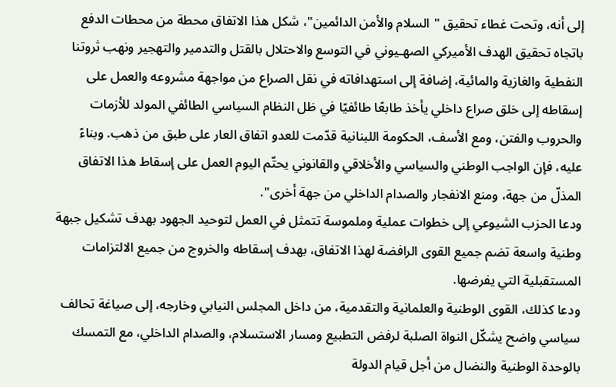إلى أنه، وتحت غطاء تحقيق "السلام والأمن الدائمين"، شكل هذا الاتفاق محطة من محطات الدفع باتجاه تحقيق الهدف الأميركي الصهـيوني في التوسع والاحتلال بالقتل والتدمير والتهجير ونهب ثروتنا النفطية والغازية والمائية، إضافة إلى استهدافاته في نقل الصراع من مواجهة مشروعه والعمل على إسقاطه إلى خلق صراع داخلي يأخذ طابعًا طائفيًا في ظل النظام السياسي الطائفي المولد للأزمات والحروب والفتن، ومع الأسف، الحكومة اللبنانية قدّمت للعدو اتفاق العار على طبق من ذهب. وبناءً عليه، فإن الواجب الوطني والسياسي والأخلاقي والقانوني يحتّم اليوم العمل على إسقاط هذا الاتفاق المذلّ من جهة، ومنع الانفجار والصدام الداخلي من جهة أخرى".
ودعا الحزب الشيوعي إلى خطوات عملية وملموسة تتمثل في العمل لتوحيد الجهود بهدف تشكيل جبهة وطنية واسعة تضم جميع القوى الرافضة لهذا الاتفاق، بهدف إسقاطه والخروج من جميع الالتزامات المستقبلية التي يفرضها.
ودعا كذلك، القوى الوطنية والعلمانية والتقدمية، من داخل المجلس النيابي وخارجه، إلى صياغة تحالف سياسي واضح يشكّل النواة الصلبة لرفض التطبيع ومسار الاستسلام، والصدام الداخلي، مع التمسك بالوحدة الوطنية والنضال من أجل قيام الدولة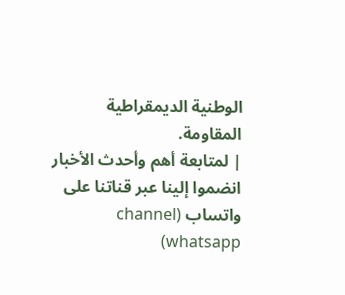الوطنية الديمقراطية المقاومة.
| لمتابعة أهم وأحدث الأخبار انضموا إلينا عبر قناتنا على واتساب (channel whatsapp)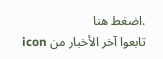.اضغط هنا
تابعوا آخر الأخبار من icon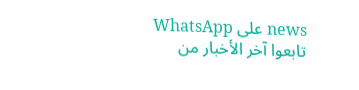news على WhatsApp
تابعوا آخر الأخبار من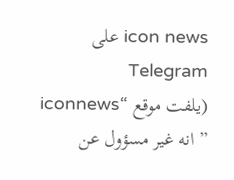icon news على Telegram
(يلفت موقع “iconnews ” انه غير مسؤول عن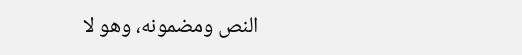النص ومضمونه، وهو لا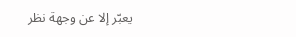يعبّر إلا عن وجهة نظر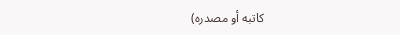كاتبه أو مصدره)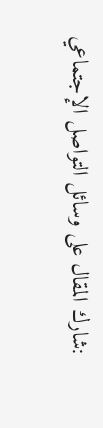:شارك المقال على وسائل التواصل الإجتماعي